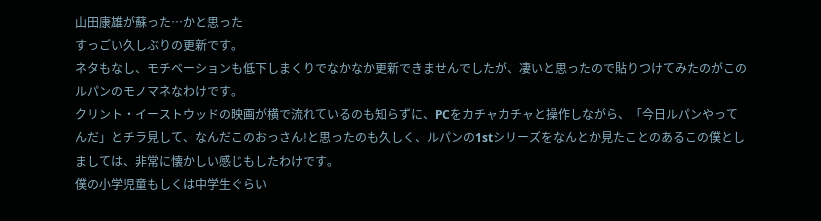山田康雄が蘇った…かと思った
すっごい久しぶりの更新です。
ネタもなし、モチベーションも低下しまくりでなかなか更新できませんでしたが、凄いと思ったので貼りつけてみたのがこのルパンのモノマネなわけです。
クリント・イーストウッドの映画が横で流れているのも知らずに、PCをカチャカチャと操作しながら、「今日ルパンやってんだ」とチラ見して、なんだこのおっさん!と思ったのも久しく、ルパンの1stシリーズをなんとか見たことのあるこの僕としましては、非常に懐かしい感じもしたわけです。
僕の小学児童もしくは中学生ぐらい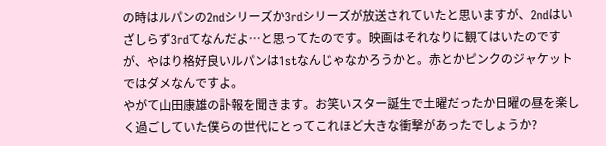の時はルパンの2ndシリーズか3rdシリーズが放送されていたと思いますが、2ndはいざしらず3rdてなんだよ…と思ってたのです。映画はそれなりに観てはいたのですが、やはり格好良いルパンは1stなんじゃなかろうかと。赤とかピンクのジャケットではダメなんですよ。
やがて山田康雄の訃報を聞きます。お笑いスター誕生で土曜だったか日曜の昼を楽しく過ごしていた僕らの世代にとってこれほど大きな衝撃があったでしょうか?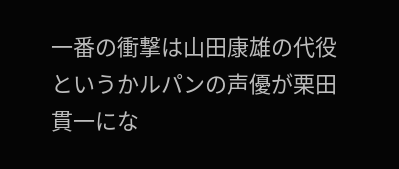一番の衝撃は山田康雄の代役というかルパンの声優が栗田貫一にな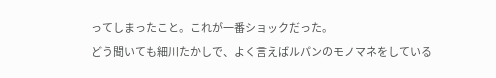ってしまったこと。これが一番ショックだった。
どう聞いても細川たかしで、よく言えばルパンのモノマネをしている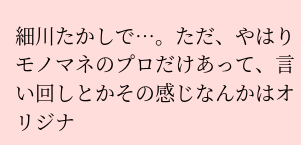細川たかしで…。ただ、やはりモノマネのプロだけあって、言い回しとかその感じなんかはオリジナ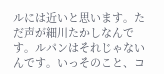ルには近いと思います。ただ声が細川たかしなんです。ルパンはそれじゃないんです。いっそのこと、コ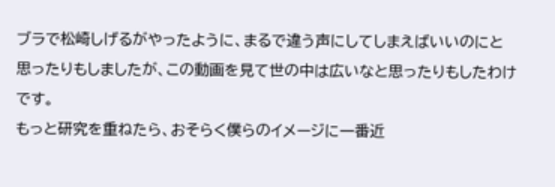ブラで松崎しげるがやったように、まるで違う声にしてしまえばいいのにと思ったりもしましたが、この動画を見て世の中は広いなと思ったりもしたわけです。
もっと研究を重ねたら、おそらく僕らのイメージに一番近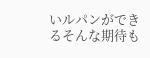いルパンができるそんな期待も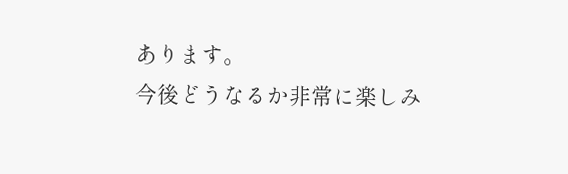あります。
今後どうなるか非常に楽しみ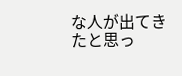な人が出てきたと思っ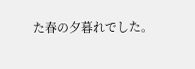た春の夕暮れでした。